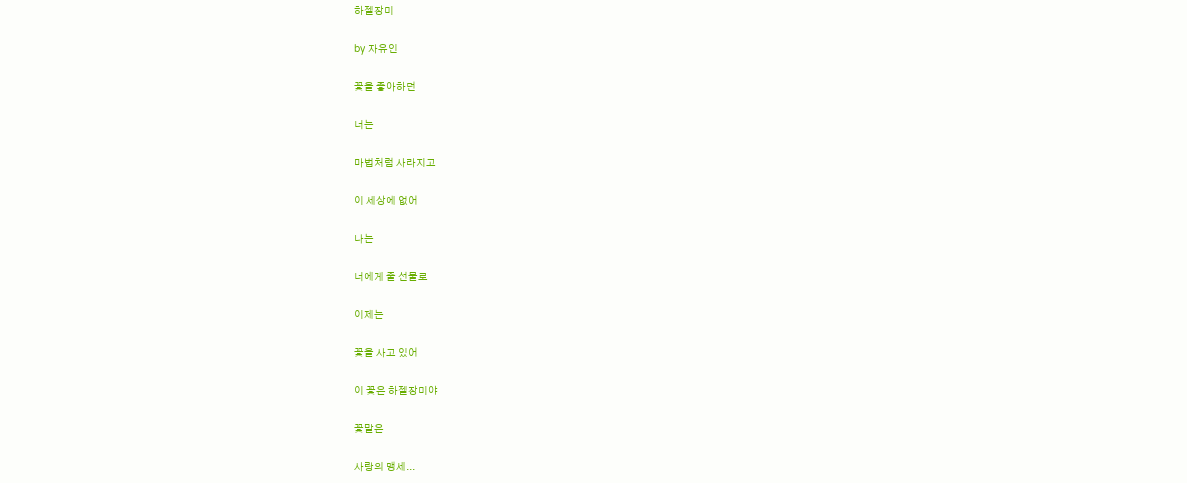하젤장미

by 자유인

꽃을 좋아하던

너는

마법처럼 사라지고

이 세상에 없어

나는

너에게 줄 선물로

이제는

꽃을 사고 있어

이 꽃은 하젤장미야

꽃말은

사랑의 맹세...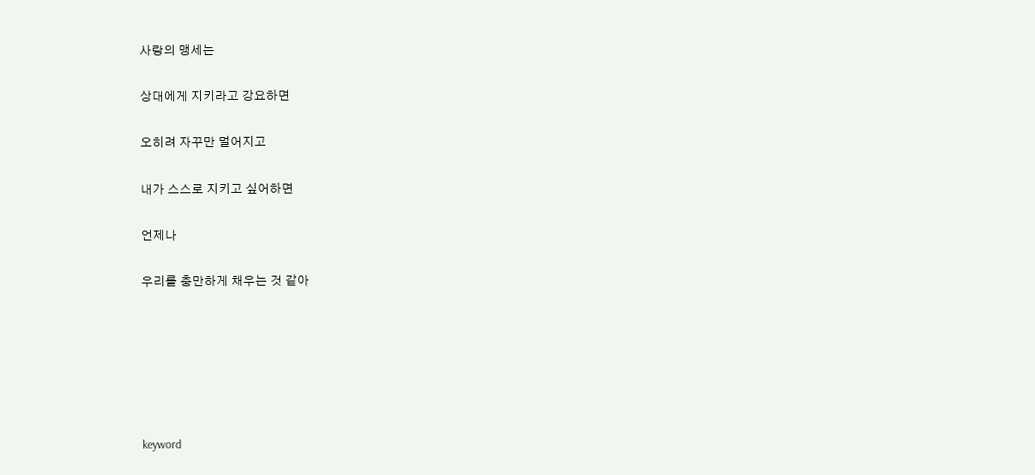사랑의 맹세는

상대에게 지키라고 강요하면

오히려 자꾸만 멀어지고

내가 스스로 지키고 싶어하면

언제나

우리를 충만하게 채우는 것 같아






keyword